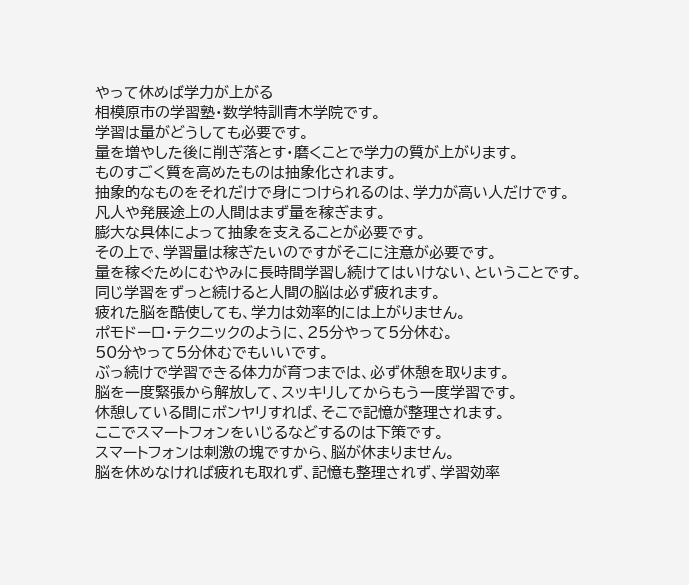やって休めば学力が上がる
相模原市の学習塾・数学特訓青木学院です。
学習は量がどうしても必要です。
量を増やした後に削ぎ落とす・磨くことで学力の質が上がります。
ものすごく質を高めたものは抽象化されます。
抽象的なものをそれだけで身につけられるのは、学力が高い人だけです。
凡人や発展途上の人間はまず量を稼ぎます。
膨大な具体によって抽象を支えることが必要です。
その上で、学習量は稼ぎたいのですがそこに注意が必要です。
量を稼ぐためにむやみに長時間学習し続けてはいけない、ということです。
同じ学習をずっと続けると人間の脳は必ず疲れます。
疲れた脳を酷使しても、学力は効率的には上がりません。
ポモドーロ・テクニックのように、25分やって5分休む。
50分やって5分休むでもいいです。
ぶっ続けで学習できる体力が育つまでは、必ず休憩を取ります。
脳を一度緊張から解放して、スッキリしてからもう一度学習です。
休憩している間にボンヤリすれば、そこで記憶が整理されます。
ここでスマートフォンをいじるなどするのは下策です。
スマートフォンは刺激の塊ですから、脳が休まりません。
脳を休めなければ疲れも取れず、記憶も整理されず、学習効率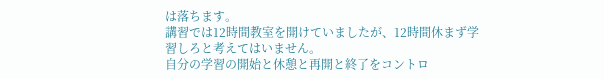は落ちます。
講習では12時間教室を開けていましたが、12時間休まず学習しろと考えてはいません。
自分の学習の開始と休憩と再開と終了をコントロ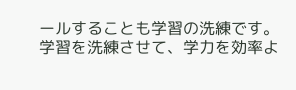ールすることも学習の洗練です。
学習を洗練させて、学力を効率よ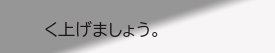く上げましょう。